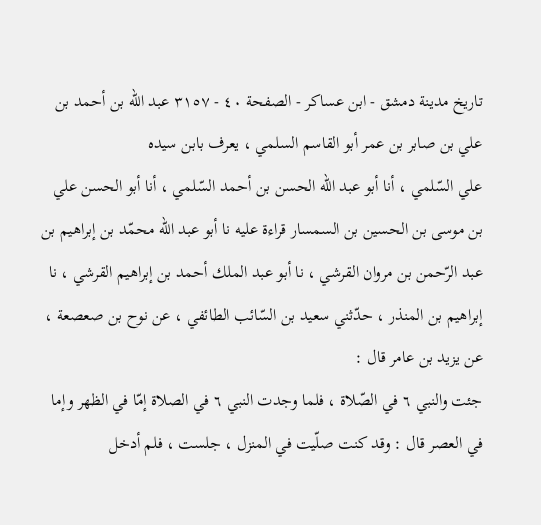تاريخ مدينة دمشق - ابن عساكر - الصفحة ٤٠ - ٣١٥٧ عبد الله بن أحمد بن علي بن صابر بن عمر أبو القاسم السلمي ، يعرف بابن سيده
علي السّلمي ، أنا أبو عبد الله الحسن بن أحمد السّلمي ، أنا أبو الحسن علي بن موسى بن الحسين بن السمسار قراءة عليه نا أبو عبد الله محمّد بن إبراهيم بن عبد الرّحمن بن مروان القرشي ، نا أبو عبد الملك أحمد بن إبراهيم القرشي ، نا إبراهيم بن المنذر ، حدّثني سعيد بن السّائب الطائفي ، عن نوح بن صعصعة ، عن يزيد بن عامر قال :
جئت والنبي ٦ في الصّلاة ، فلما وجدت النبي ٦ في الصلاة إمّا في الظهر وإما في العصر قال : وقد كنت صلّيت في المنزل ، جلست ، فلم أدخل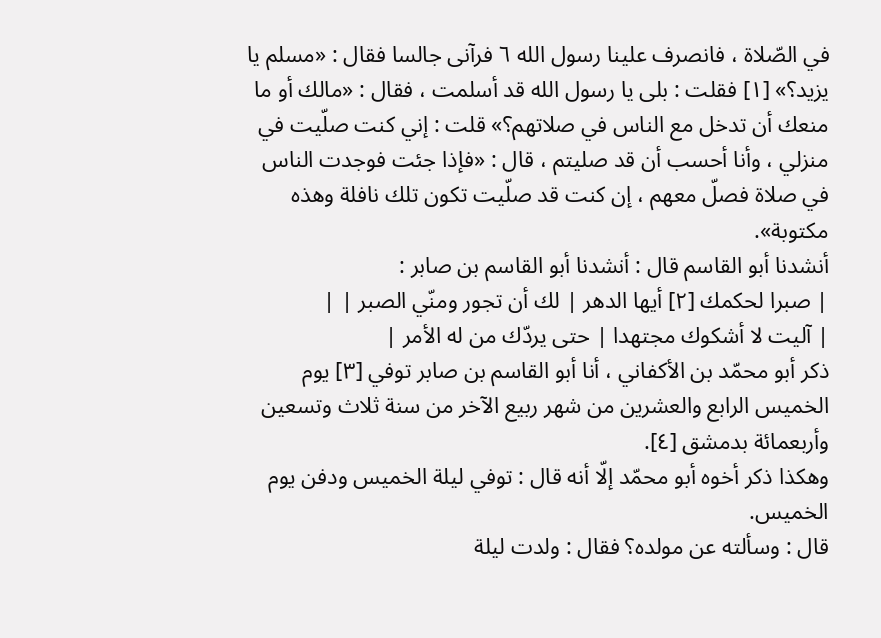في الصّلاة ، فانصرف علينا رسول الله ٦ فرآنى جالسا فقال : «مسلم يا يزيد؟» [١] فقلت : بلى يا رسول الله قد أسلمت ، فقال : «مالك أو ما منعك أن تدخل مع الناس في صلاتهم؟» قلت : إني كنت صلّيت في منزلي ، وأنا أحسب أن قد صليتم ، قال : «فإذا جئت فوجدت الناس في صلاة فصلّ معهم ، إن كنت قد صلّيت تكون تلك نافلة وهذه مكتوبة».
أنشدنا أبو القاسم قال : أنشدنا أبو القاسم بن صابر :
| صبرا لحكمك [٢] أيها الدهر | لك أن تجور ومنّي الصبر | |
| آليت لا أشكوك مجتهدا | حتى يردّك من له الأمر |
ذكر أبو محمّد بن الأكفاني ، أنا أبو القاسم بن صابر توفي [٣] يوم الخميس الرابع والعشرين من شهر ربيع الآخر من سنة ثلاث وتسعين وأربعمائة بدمشق [٤].
وهكذا ذكر أخوه أبو محمّد إلّا أنه قال : توفي ليلة الخميس ودفن يوم الخميس.
قال : وسألته عن مولده؟ فقال : ولدت ليلة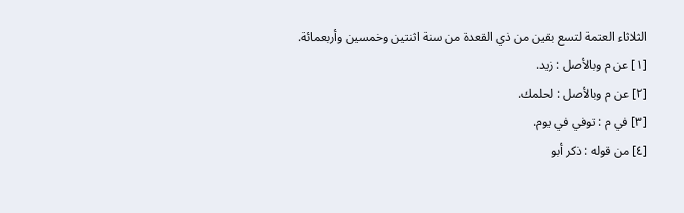الثلاثاء العتمة لتسع بقين من ذي القعدة من سنة اثنتين وخمسين وأربعمائة.
[١] عن م وبالأصل : زيد.
[٢] عن م وبالأصل : لحلمك.
[٣] في م : توفي في يوم.
[٤] من قوله : ذكر أبو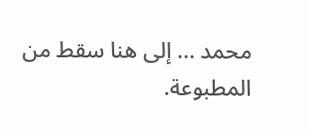محمد ... إلى هنا سقط من المطبوعة.